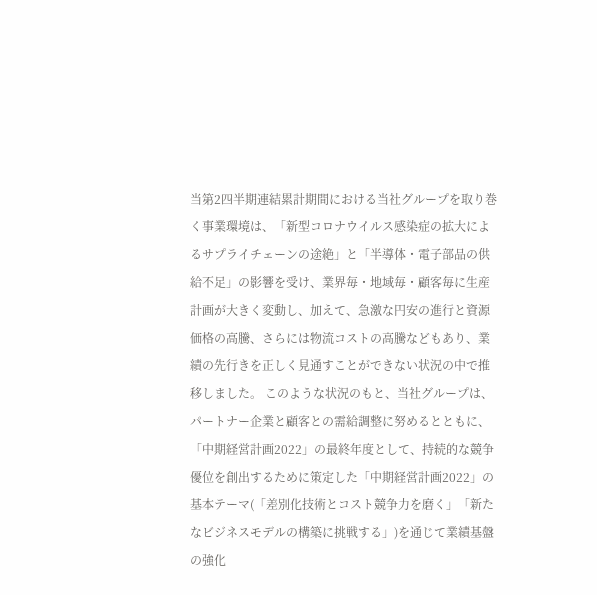当第2四半期連結累計期間における当社グループを取り巻く事業環境は、「新型コロナウイルス感染症の拡大によるサプライチェーンの途絶」と「半導体・電子部品の供給不足」の影響を受け、業界毎・地域毎・顧客毎に生産計画が大きく変動し、加えて、急激な円安の進行と資源価格の高騰、さらには物流コストの高騰などもあり、業績の先行きを正しく見通すことができない状況の中で推移しました。 このような状況のもと、当社グループは、パートナー企業と顧客との需給調整に努めるとともに、「中期経営計画2022」の最終年度として、持続的な競争優位を創出するために策定した「中期経営計画2022」の基本テーマ(「差別化技術とコスト競争力を磨く」「新たなビジネスモデルの構築に挑戦する」)を通じて業績基盤の強化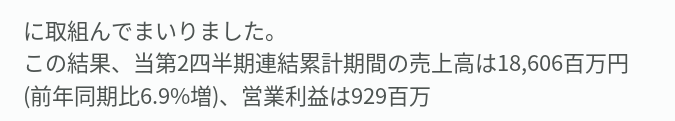に取組んでまいりました。
この結果、当第2四半期連結累計期間の売上高は18,606百万円(前年同期比6.9%増)、営業利益は929百万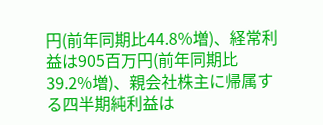円(前年同期比44.8%増)、経常利益は905百万円(前年同期比39.2%増)、親会社株主に帰属する四半期純利益は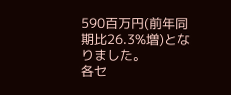590百万円(前年同期比26.3%増)となりました。
各セ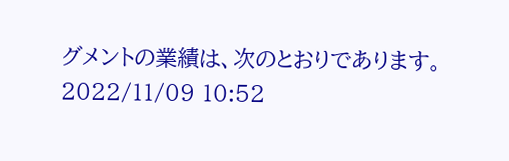グメントの業績は、次のとおりであります。
2022/11/09 10:52